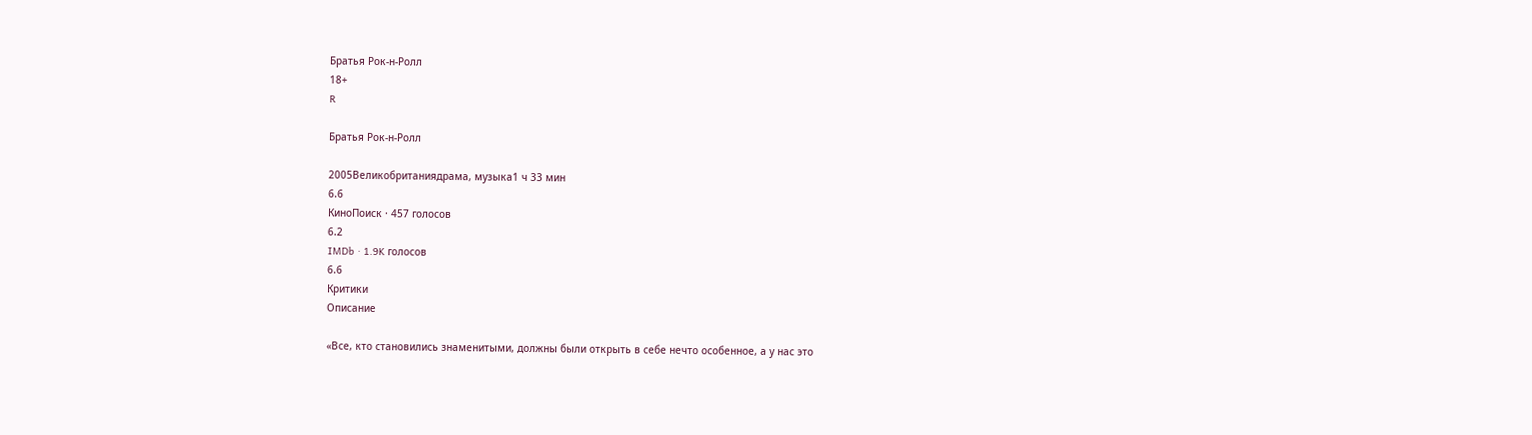Братья Рок-н-Ролл
18+
R

Братья Рок-н-Ролл

2005Великобританиядрама, музыка1 ч 33 мин
6.6
КиноПоиск · 457 голосов
6.2
IMDb · 1.9K голосов
6.6
Критики
Описание

«Все, кто становились знаменитыми, должны были открыть в себе нечто особенное, а у нас это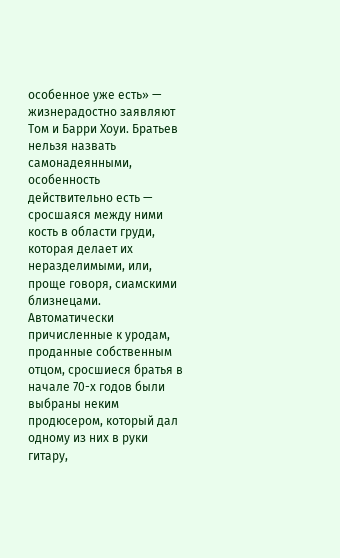особенное уже есть» — жизнерадостно заявляют Том и Барри Хоуи. Братьев нельзя назвать самонадеянными, особенность действительно есть — сросшаяся между ними кость в области груди, которая делает их неразделимыми, или, проще говоря, сиамскими близнецами. Автоматически причисленные к уродам, проданные собственным отцом, сросшиеся братья в начале 70-х годов были выбраны неким продюсером, который дал одному из них в руки гитару,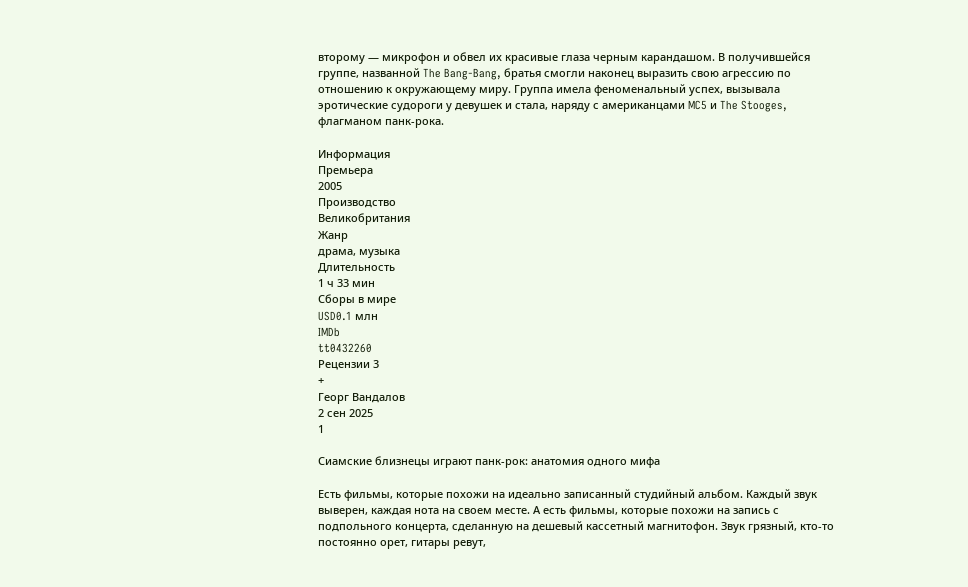второму — микрофон и обвел их красивые глаза черным карандашом. В получившейся группе, названной The Bang-Bang, братья смогли наконец выразить свою агрессию по отношению к окружающему миру. Группа имела феноменальный успех, вызывала эротические судороги у девушек и стала, наряду с американцами MC5 и The Stooges, флагманом панк-рока.

Информация
Премьера
2005
Производство
Великобритания
Жанр
драма, музыка
Длительность
1 ч 33 мин
Сборы в мире
USD0.1 млн
IMDb
tt0432260
Рецензии 3
+
Георг Вандалов
2 сен 2025
1

Сиамские близнецы играют панк-рок: анатомия одного мифа

Есть фильмы, которые похожи на идеально записанный студийный альбом. Каждый звук выверен, каждая нота на своем месте. А есть фильмы, которые похожи на запись с подпольного концерта, сделанную на дешевый кассетный магнитофон. Звук грязный, кто-то постоянно орет, гитары ревут,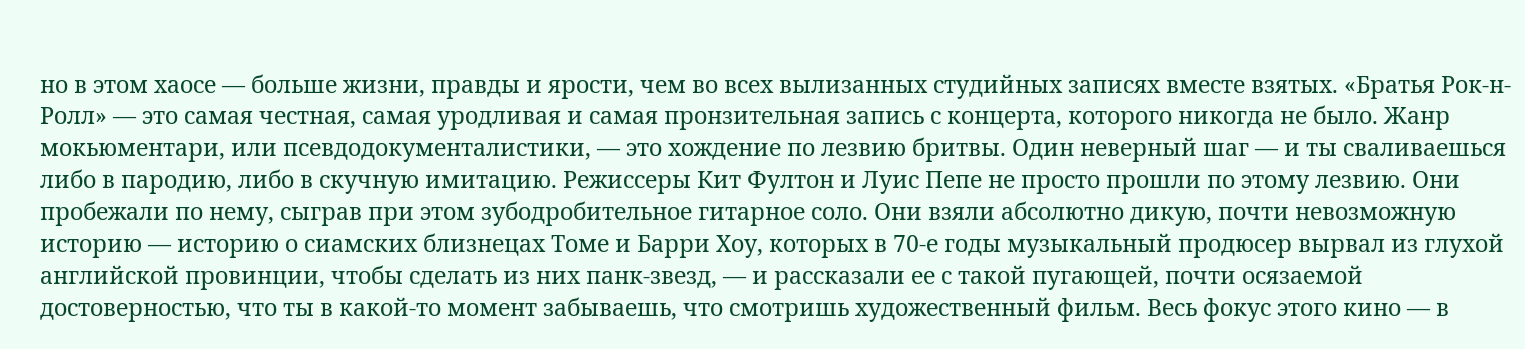но в этом хаосе — больше жизни, правды и ярости, чем во всех вылизанных студийных записях вместе взятых. «Братья Рок-н-Ролл» — это самая честная, самая уродливая и самая пронзительная запись с концерта, которого никогда не было. Жанр мокьюментари, или псевдодокументалистики, — это хождение по лезвию бритвы. Один неверный шаг — и ты сваливаешься либо в пародию, либо в скучную имитацию. Режиссеры Кит Фултон и Луис Пепе не просто прошли по этому лезвию. Они пробежали по нему, сыграв при этом зубодробительное гитарное соло. Они взяли абсолютно дикую, почти невозможную историю — историю о сиамских близнецах Томе и Барри Хоу, которых в 70-е годы музыкальный продюсер вырвал из глухой английской провинции, чтобы сделать из них панк-звезд, — и рассказали ее с такой пугающей, почти осязаемой достоверностью, что ты в какой-то момент забываешь, что смотришь художественный фильм. Весь фокус этого кино — в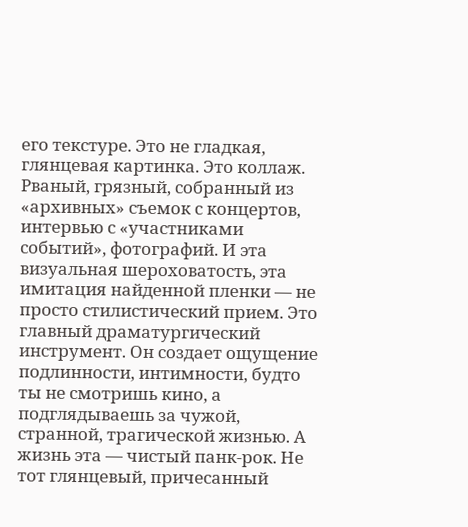его текстуре. Это не гладкая, глянцевая картинка. Это коллаж. Рваный, грязный, собранный из «архивных» съемок с концертов, интервью с «участниками событий», фотографий. И эта визуальная шероховатость, эта имитация найденной пленки — не просто стилистический прием. Это главный драматургический инструмент. Он создает ощущение подлинности, интимности, будто ты не смотришь кино, а подглядываешь за чужой, странной, трагической жизнью. А жизнь эта — чистый панк-рок. Не тот глянцевый, причесанный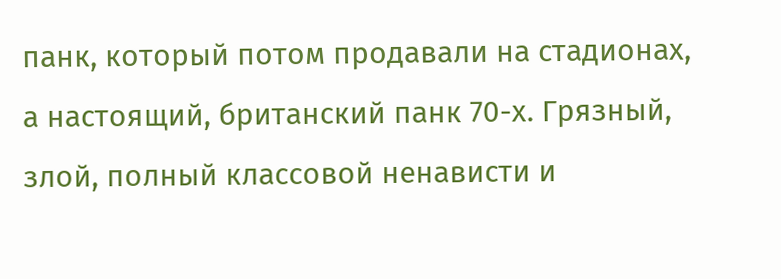панк, который потом продавали на стадионах, а настоящий, британский панк 70-х. Грязный, злой, полный классовой ненависти и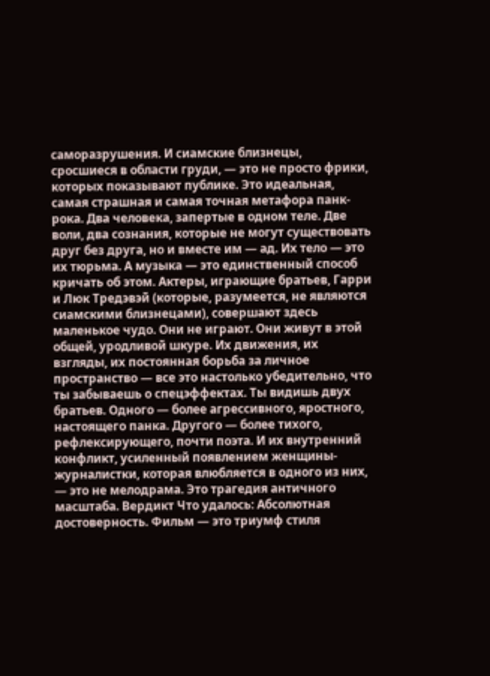саморазрушения. И сиамские близнецы, сросшиеся в области груди, — это не просто фрики, которых показывают публике. Это идеальная, самая страшная и самая точная метафора панк-рока. Два человека, запертые в одном теле. Две воли, два сознания, которые не могут существовать друг без друга, но и вместе им — ад. Их тело — это их тюрьма. А музыка — это единственный способ кричать об этом. Актеры, играющие братьев, Гарри и Люк Тредэвэй (которые, разумеется, не являются сиамскими близнецами), совершают здесь маленькое чудо. Они не играют. Они живут в этой общей, уродливой шкуре. Их движения, их взгляды, их постоянная борьба за личное пространство — все это настолько убедительно, что ты забываешь о спецэффектах. Ты видишь двух братьев. Одного — более агрессивного, яростного, настоящего панка. Другого — более тихого, рефлексирующего, почти поэта. И их внутренний конфликт, усиленный появлением женщины-журналистки, которая влюбляется в одного из них, — это не мелодрама. Это трагедия античного масштаба. Вердикт Что удалось: Абсолютная достоверность. Фильм — это триумф стиля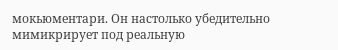мокьюментари. Он настолько убедительно мимикрирует под реальную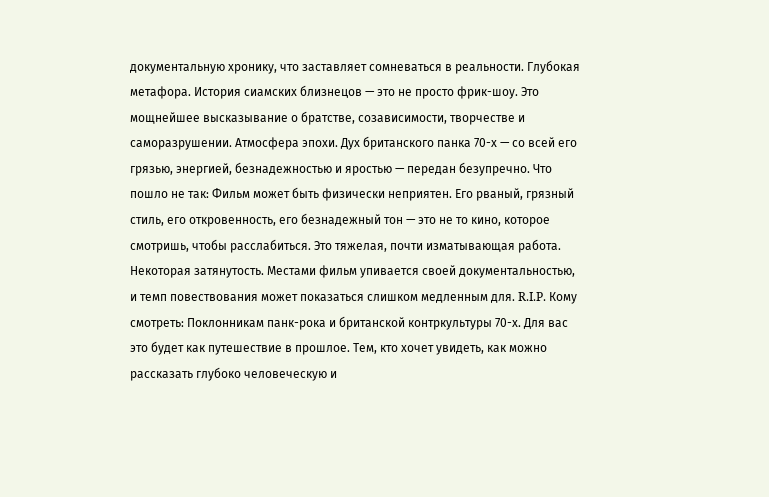документальную хронику, что заставляет сомневаться в реальности. Глубокая метафора. История сиамских близнецов — это не просто фрик-шоу. Это мощнейшее высказывание о братстве, созависимости, творчестве и саморазрушении. Атмосфера эпохи. Дух британского панка 70-х — со всей его грязью, энергией, безнадежностью и яростью — передан безупречно. Что пошло не так: Фильм может быть физически неприятен. Его рваный, грязный стиль, его откровенность, его безнадежный тон — это не то кино, которое смотришь, чтобы расслабиться. Это тяжелая, почти изматывающая работа. Некоторая затянутость. Местами фильм упивается своей документальностью, и темп повествования может показаться слишком медленным для. R.I.P. Кому смотреть: Поклонникам панк-рока и британской контркультуры 70-х. Для вас это будет как путешествие в прошлое. Тем, кто хочет увидеть, как можно рассказать глубоко человеческую и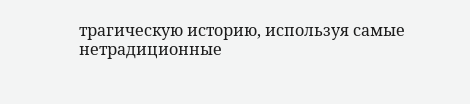трагическую историю, используя самые нетрадиционные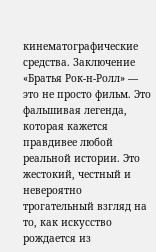кинематографические средства. Заключение «Братья Рок-н-Ролл» — это не просто фильм. Это фальшивая легенда, которая кажется правдивее любой реальной истории. Это жестокий, честный и невероятно трогательный взгляд на то, как искусство рождается из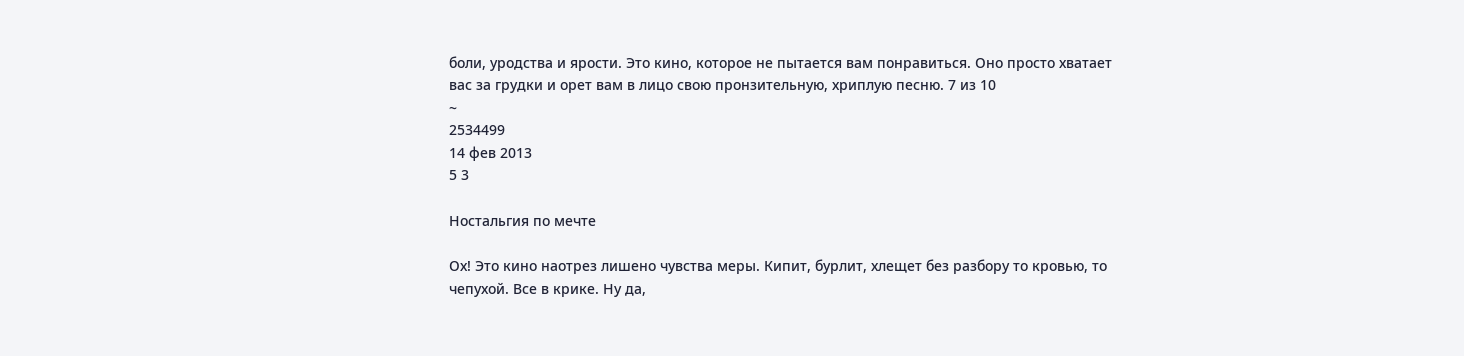боли, уродства и ярости. Это кино, которое не пытается вам понравиться. Оно просто хватает вас за грудки и орет вам в лицо свою пронзительную, хриплую песню. 7 из 10
~
2534499
14 фев 2013
5 3

Ностальгия по мечте

Ох! Это кино наотрез лишено чувства меры. Кипит, бурлит, хлещет без разбору то кровью, то чепухой. Все в крике. Ну да,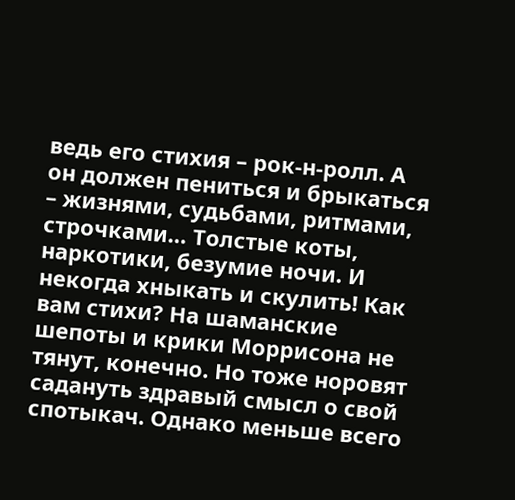ведь его стихия – рок-н-ролл. А он должен пениться и брыкаться – жизнями, судьбами, ритмами, строчками… Толстые коты, наркотики, безумие ночи. И некогда хныкать и скулить! Как вам стихи? На шаманские шепоты и крики Моррисона не тянут, конечно. Но тоже норовят садануть здравый смысл о свой спотыкач. Однако меньше всего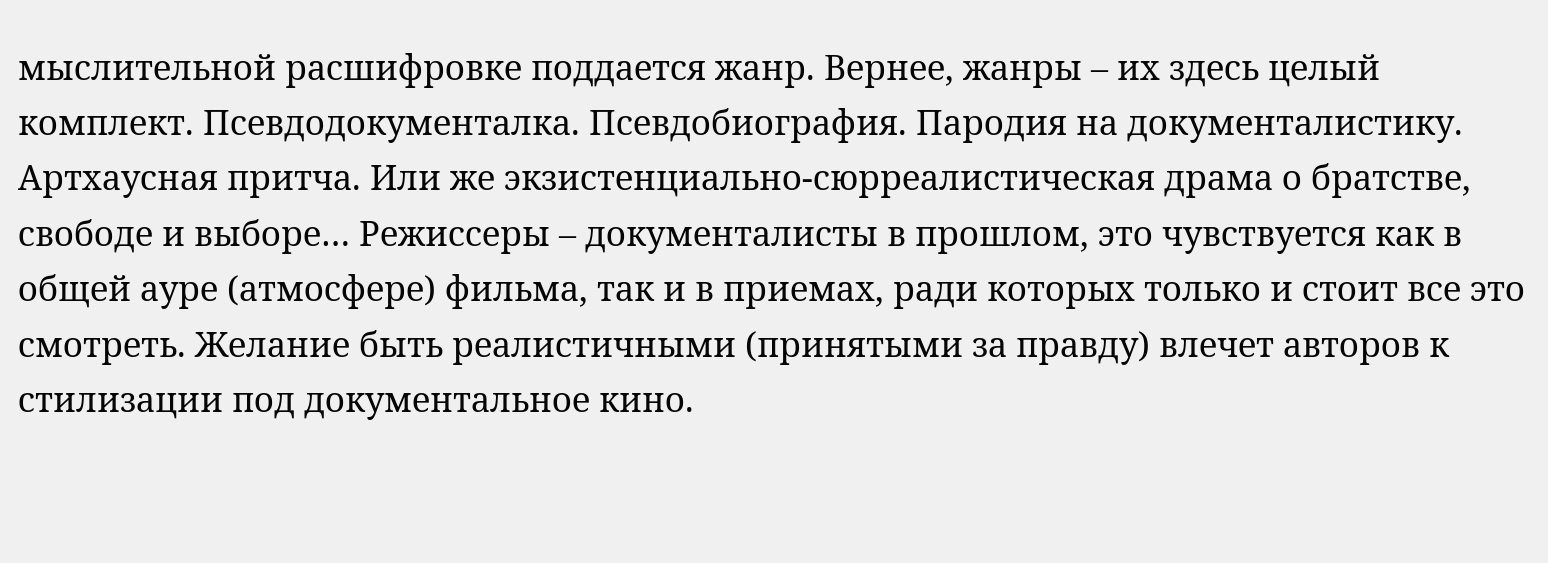мыслительной расшифровке поддается жанр. Вернее, жанры – их здесь целый комплект. Псевдодокументалка. Псевдобиография. Пародия на документалистику. Артхаусная притча. Или же экзистенциально-сюрреалистическая драма о братстве, свободе и выборе… Режиссеры – документалисты в прошлом, это чувствуется как в общей ауре (атмосфере) фильма, так и в приемах, ради которых только и стоит все это смотреть. Желание быть реалистичными (принятыми за правду) влечет авторов к стилизации под документальное кино.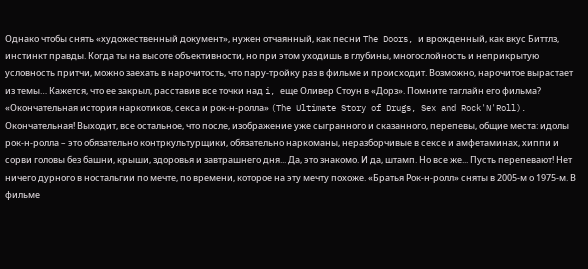Однако чтобы снять «художественный документ», нужен отчаянный, как песни The Doors, и врожденный, как вкус Биттлз, инстинкт правды. Когда ты на высоте объективности, но при этом уходишь в глубины, многослойность и неприкрытую условность притчи, можно заехать в нарочитость, что пару-тройку раз в фильме и происходит. Возможно, нарочитое вырастает из темы… Кажется, что ее закрыл, расставив все точки над i, еще Оливер Стоун в «Дорз». Помните таглайн его фильма? «Окончательная история наркотиков, секса и рок-н-ролла» (The Ultimate Story of Drugs, Sex and Rock'N'Roll). Окончательная! Выходит, все остальное, что после, изображение уже сыгранного и сказанного, перепевы, общие места: идолы рок-н-ролла – это обязательно контркультурщики, обязательно наркоманы, неразборчивые в сексе и амфетаминах, хиппи и сорви головы без башни, крыши, здоровья и завтрашнего дня... Да, это знакомо. И да, штамп. Но все же... Пусть перепевают! Нет ничего дурного в ностальгии по мечте, по времени, которое на эту мечту похоже. «Братья Рок-н-ролл» сняты в 2005-м о 1975-м. В фильме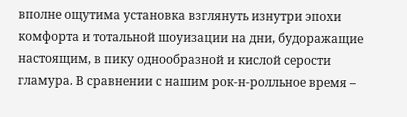вполне ощутима установка взглянуть изнутри эпохи комфорта и тотальной шоуизации на дни, будоражащие настоящим, в пику однообразной и кислой серости гламура. В сравнении с нашим рок-н-ролльное время –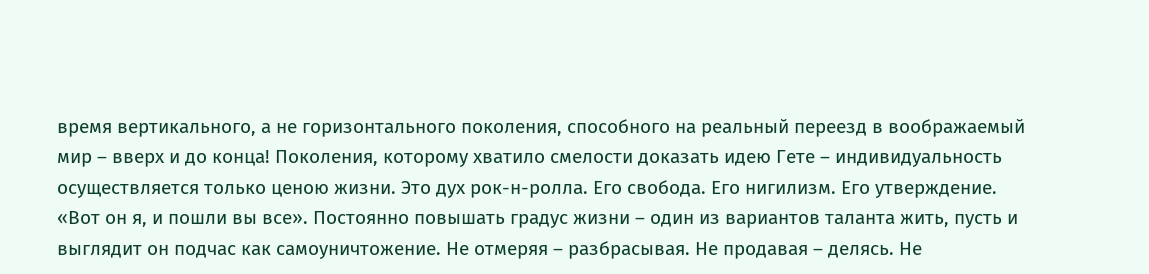время вертикального, а не горизонтального поколения, способного на реальный переезд в воображаемый мир – вверх и до конца! Поколения, которому хватило смелости доказать идею Гете – индивидуальность осуществляется только ценою жизни. Это дух рок-н-ролла. Его свобода. Его нигилизм. Его утверждение. «Вот он я, и пошли вы все». Постоянно повышать градус жизни – один из вариантов таланта жить, пусть и выглядит он подчас как самоуничтожение. Не отмеряя – разбрасывая. Не продавая – делясь. Не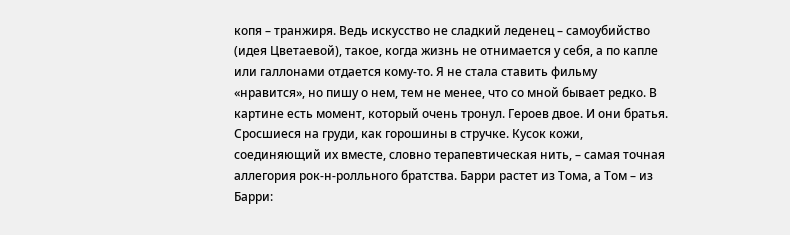копя – транжиря. Ведь искусство не сладкий леденец – самоубийство (идея Цветаевой), такое, когда жизнь не отнимается у себя, а по капле или галлонами отдается кому-то. Я не стала ставить фильму «нравится», но пишу о нем, тем не менее, что со мной бывает редко. В картине есть момент, который очень тронул. Героев двое. И они братья. Сросшиеся на груди, как горошины в стручке. Кусок кожи, соединяющий их вместе, словно терапевтическая нить, – самая точная аллегория рок-н-ролльного братства. Барри растет из Тома, а Том – из Барри: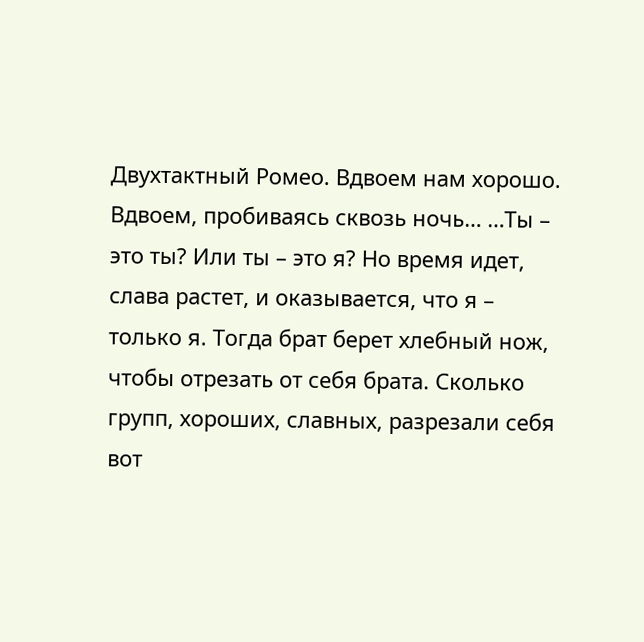Двухтактный Ромео. Вдвоем нам хорошо. Вдвоем, пробиваясь сквозь ночь… …Ты – это ты? Или ты – это я? Но время идет, слава растет, и оказывается, что я – только я. Тогда брат берет хлебный нож, чтобы отрезать от себя брата. Сколько групп, хороших, славных, разрезали себя вот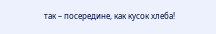так – посередине, как кусок хлеба!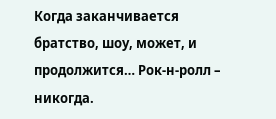Когда заканчивается братство, шоу, может, и продолжится… Рок-н-ролл – никогда.